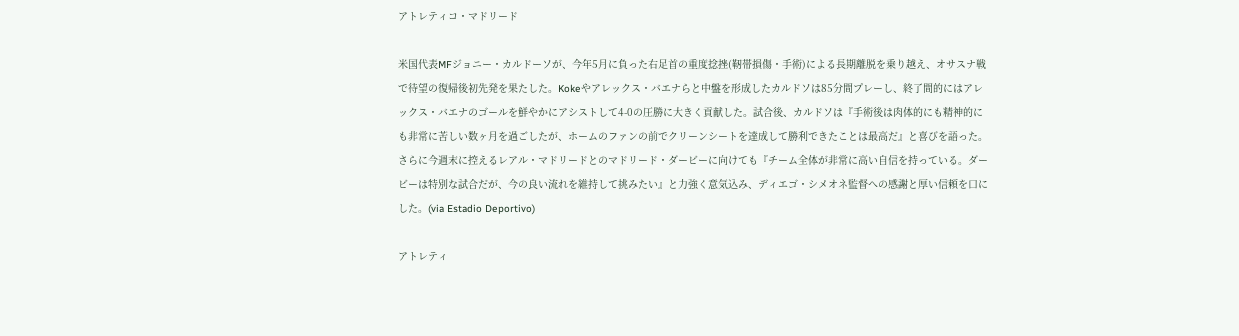アトレティコ・マドリード

米国代表MFジョニー・カルドーソが、今年5月に負った右足首の重度捻挫(靭帯損傷・手術)による長期離脱を乗り越え、オサスナ戦で待望の復帰後初先発を果たした。Kokeやアレックス・バエナらと中盤を形成したカルドソは85分間プレーし、終了間的にはアレックス・バエナのゴールを鮮やかにアシストして4-0の圧勝に大きく貢献した。試合後、カルドソは『手術後は肉体的にも精神的にも非常に苦しい数ヶ月を過ごしたが、ホームのファンの前でクリーンシートを達成して勝利できたことは最高だ』と喜びを語った。さらに今週末に控えるレアル・マドリードとのマドリード・ダービーに向けても『チーム全体が非常に高い自信を持っている。ダービーは特別な試合だが、今の良い流れを維持して挑みたい』と力強く意気込み、ディエゴ・シメオネ監督への感謝と厚い信頼を口にした。(via Estadio Deportivo)

アトレティ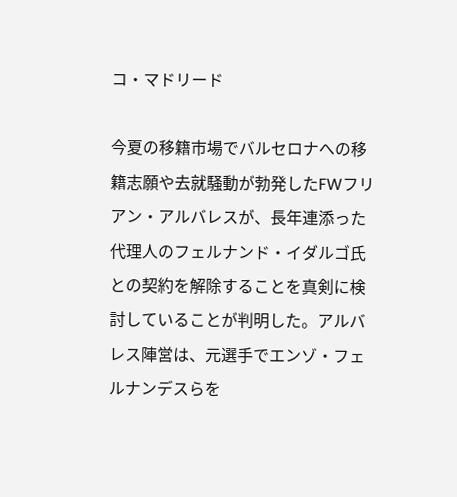コ・マドリード

今夏の移籍市場でバルセロナへの移籍志願や去就騒動が勃発したFWフリアン・アルバレスが、長年連添った代理人のフェルナンド・イダルゴ氏との契約を解除することを真剣に検討していることが判明した。アルバレス陣営は、元選手でエンゾ・フェルナンデスらを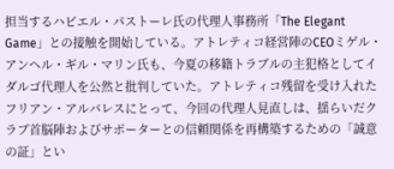担当するハビエル・パストーレ氏の代理人事務所「The Elegant Game」との接触を開始している。アトレティコ経営陣のCEOミゲル・アンヘル・ギル・マリン氏も、今夏の移籍トラブルの主犯格としてイダルゴ代理人を公然と批判していた。アトレティコ残留を受け入れたフリアン・アルバレスにとって、今回の代理人見直しは、揺らいだクラブ首脳陣およびサポーターとの信頼関係を再構築するための「誠意の証」とい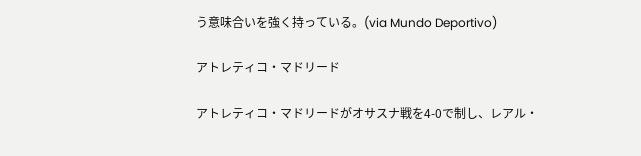う意味合いを強く持っている。(via Mundo Deportivo)

アトレティコ・マドリード

アトレティコ・マドリードがオサスナ戦を4-0で制し、レアル・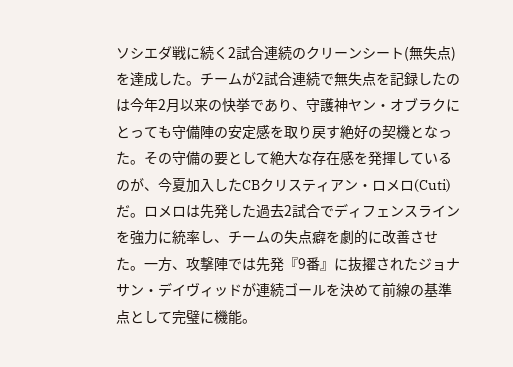ソシエダ戦に続く2試合連続のクリーンシート(無失点)を達成した。チームが2試合連続で無失点を記録したのは今年2月以来の快挙であり、守護神ヤン・オブラクにとっても守備陣の安定感を取り戻す絶好の契機となった。その守備の要として絶大な存在感を発揮しているのが、今夏加入したCBクリスティアン・ロメロ(Cuti)だ。ロメロは先発した過去2試合でディフェンスラインを強力に統率し、チームの失点癖を劇的に改善させた。一方、攻撃陣では先発『9番』に抜擢されたジョナサン・デイヴィッドが連続ゴールを決めて前線の基準点として完璧に機能。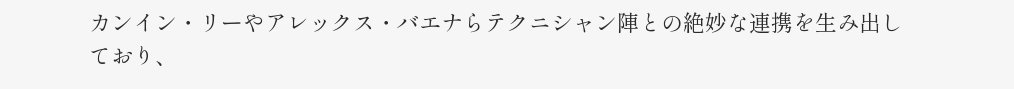カンイン・リーやアレックス・バエナらテクニシャン陣との絶妙な連携を生み出しており、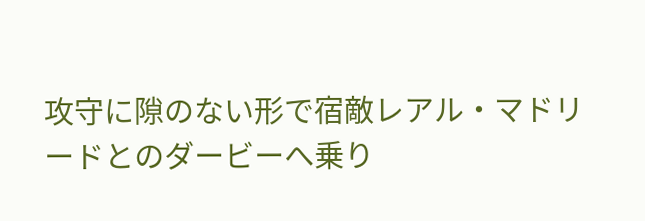攻守に隙のない形で宿敵レアル・マドリードとのダービーへ乗り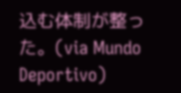込む体制が整った。(via Mundo Deportivo)